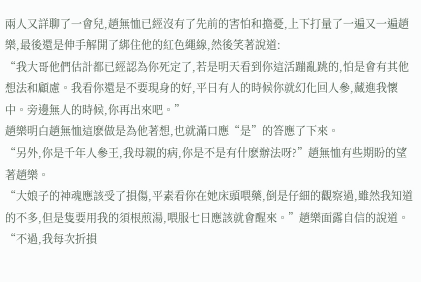兩人又詳聊了一會兒,趙無恤已經沒有了先前的害怕和擔憂,上下打量了一遍又一遍趙樂,最後還是伸手解開了綁住他的紅色繩線,然後笑著說道:
“我大哥他們估計都已經認為你死定了,若是明天看到你這活蹦亂跳的,怕是會有其他想法和顧慮。我看你還是不要現身的好,平日有人的時候你就幻化回人參,藏進我懷中。旁邊無人的時候,你再出來吧。”
趙樂明白趙無恤這麽做是為他著想,也就滿口應“是”的答應了下來。
“另外,你是千年人參王,我母親的病,你是不是有什麽辦法呀?”趙無恤有些期盼的望著趙樂。
“大娘子的神魂應該受了損傷,平素看你在她床頭喂藥,倒是仔細的觀察過,雖然我知道的不多,但是隻要用我的須根煎湯,喂服七日應該就會醒來。”趙樂面露自信的說道。
“不過,我每次折損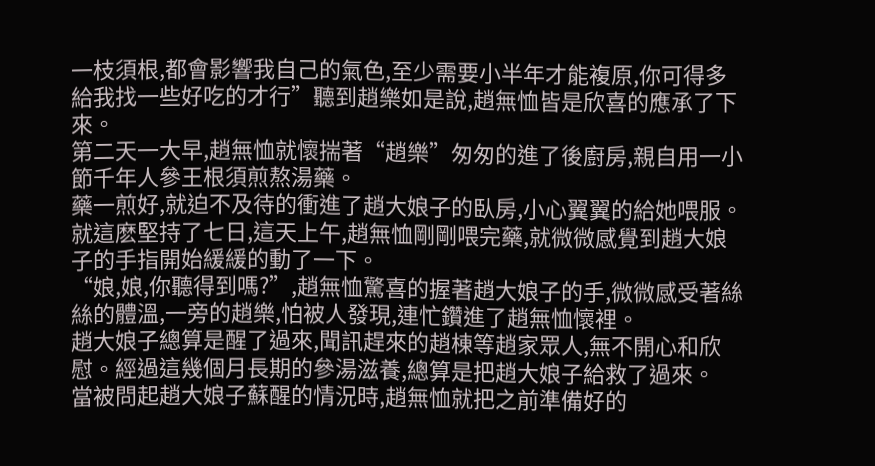一枝須根,都會影響我自己的氣色,至少需要小半年才能複原,你可得多給我找一些好吃的才行”聽到趙樂如是說,趙無恤皆是欣喜的應承了下來。
第二天一大早,趙無恤就懷揣著“趙樂”匆匆的進了後廚房,親自用一小節千年人參王根須煎熬湯藥。
藥一煎好,就迫不及待的衝進了趙大娘子的臥房,小心翼翼的給她喂服。就這麽堅持了七日,這天上午,趙無恤剛剛喂完藥,就微微感覺到趙大娘子的手指開始緩緩的動了一下。
“娘,娘,你聽得到嗎?”,趙無恤驚喜的握著趙大娘子的手,微微感受著絲絲的體溫,一旁的趙樂,怕被人發現,連忙鑽進了趙無恤懷裡。
趙大娘子總算是醒了過來,聞訊趕來的趙棟等趙家眾人,無不開心和欣慰。經過這幾個月長期的參湯滋養,總算是把趙大娘子給救了過來。
當被問起趙大娘子蘇醒的情況時,趙無恤就把之前準備好的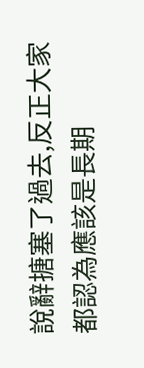說辭搪塞了過去,反正大家都認為應該是長期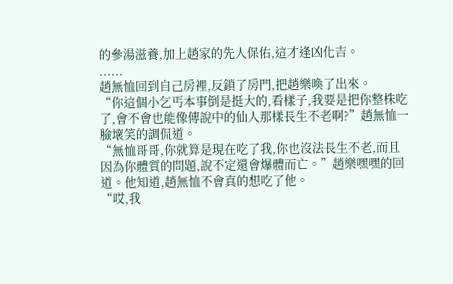的參湯滋養,加上趙家的先人保佑,這才逢凶化吉。
......
趙無恤回到自己房裡,反鎖了房門,把趙樂喚了出來。
“你這個小乞丐本事倒是挺大的,看樣子,我要是把你整株吃了,會不會也能像傳說中的仙人那樣長生不老啊?”趙無恤一臉壞笑的調侃道。
“無恤哥哥,你就算是現在吃了我,你也沒法長生不老,而且因為你體質的問題,說不定還會爆體而亡。”趙樂嘿嘿的回道。他知道,趙無恤不會真的想吃了他。
“哎,我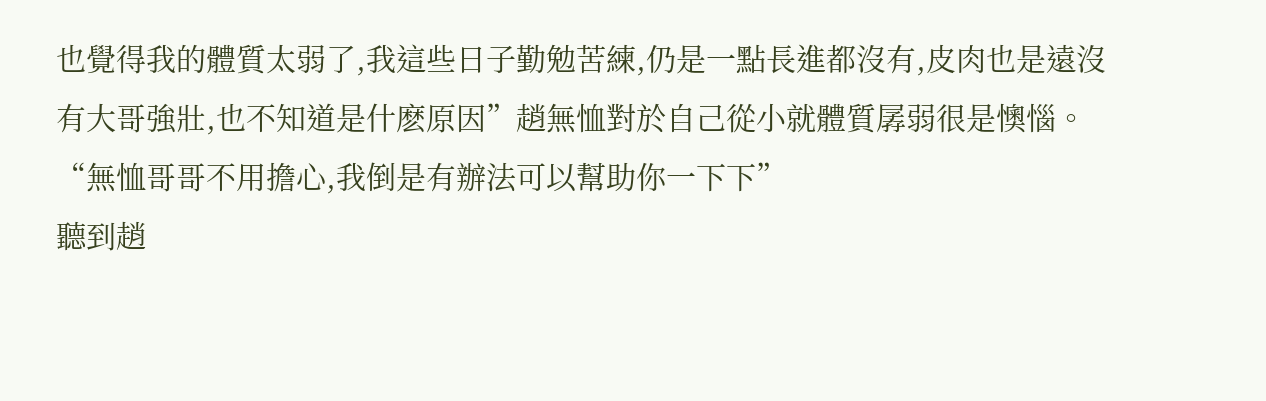也覺得我的體質太弱了,我這些日子勤勉苦練,仍是一點長進都沒有,皮肉也是遠沒有大哥強壯,也不知道是什麽原因”趙無恤對於自己從小就體質孱弱很是懊惱。
“無恤哥哥不用擔心,我倒是有辦法可以幫助你一下下”
聽到趙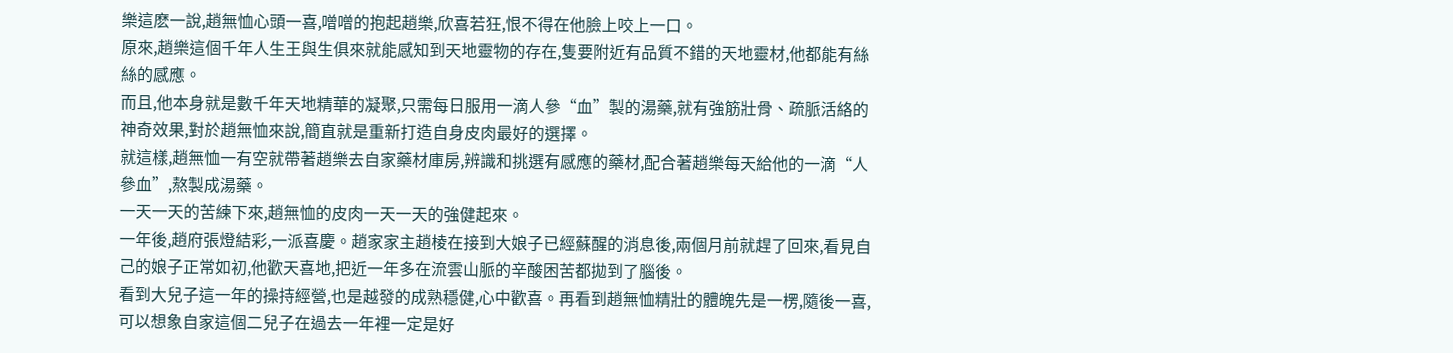樂這麽一說,趙無恤心頭一喜,噌噌的抱起趙樂,欣喜若狂,恨不得在他臉上咬上一口。
原來,趙樂這個千年人生王與生俱來就能感知到天地靈物的存在,隻要附近有品質不錯的天地靈材,他都能有絲絲的感應。
而且,他本身就是數千年天地精華的凝聚,只需每日服用一滴人參“血”製的湯藥,就有強筋壯骨、疏脈活絡的神奇效果,對於趙無恤來說,簡直就是重新打造自身皮肉最好的選擇。
就這樣,趙無恤一有空就帶著趙樂去自家藥材庫房,辨識和挑選有感應的藥材,配合著趙樂每天給他的一滴“人參血”,熬製成湯藥。
一天一天的苦練下來,趙無恤的皮肉一天一天的強健起來。
一年後,趙府張燈結彩,一派喜慶。趙家家主趙棱在接到大娘子已經蘇醒的消息後,兩個月前就趕了回來,看見自己的娘子正常如初,他歡天喜地,把近一年多在流雲山脈的辛酸困苦都拋到了腦後。
看到大兒子這一年的操持經營,也是越發的成熟穩健,心中歡喜。再看到趙無恤精壯的體魄先是一楞,隨後一喜,可以想象自家這個二兒子在過去一年裡一定是好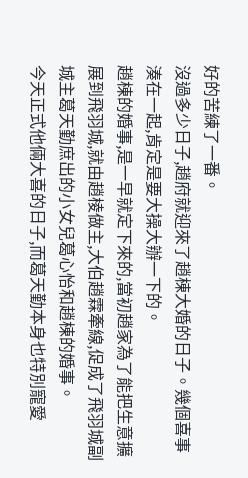好的苦練了一番。
沒過多少日子,趙府就迎來了趙棟大婚的日子。幾個喜事湊在一起,肯定是要大操大辦一下的。
趙棟的婚事,是一早就定下來的,當初趙家為了能把生意擴展到飛羽城,就由趙棱做主,大伯趙霖牽線,促成了飛羽城副城主葛天勤庶出的小女兒葛心怡和趙棟的婚事。
今天正式他倆大喜的日子,而葛天勤本身也特別寵愛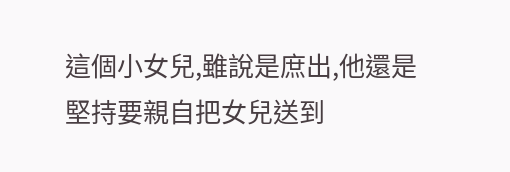這個小女兒,雖說是庶出,他還是堅持要親自把女兒送到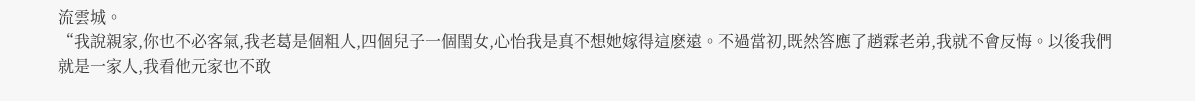流雲城。
“我說親家,你也不必客氣,我老葛是個粗人,四個兒子一個閨女,心怡我是真不想她嫁得這麽遠。不過當初,既然答應了趙霖老弟,我就不會反悔。以後我們就是一家人,我看他元家也不敢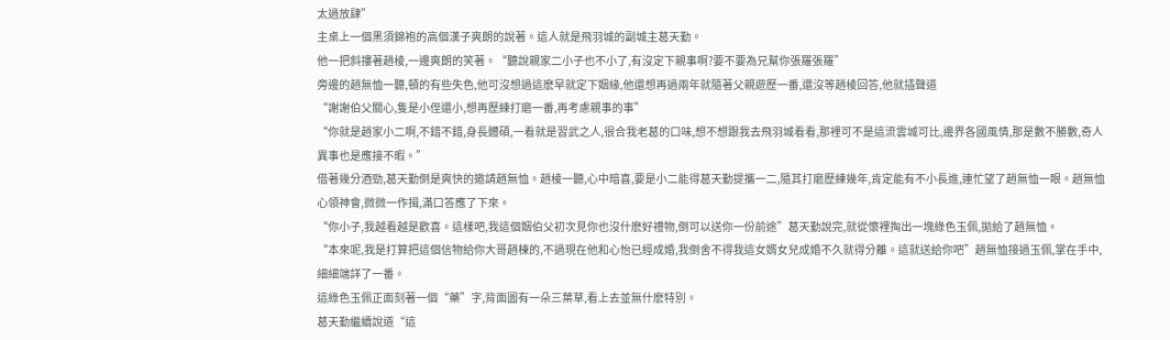太過放肆”
主桌上一個黑須錦袍的高個漢子爽朗的說著。這人就是飛羽城的副城主葛天勤。
他一把斜摟著趙棱,一邊爽朗的笑著。“聽說親家二小子也不小了,有沒定下親事啊?要不要為兄幫你張羅張羅”
旁邊的趙無恤一聽,頓的有些失色,他可沒想過這麽早就定下姻緣,他還想再過兩年就隨著父親遊歷一番,還沒等趙棱回答,他就插聲道
“謝謝伯父關心,隻是小侄還小,想再歷練打磨一番,再考慮親事的事”
“你就是趙家小二啊,不錯不錯,身長體碩,一看就是習武之人,很合我老葛的口味,想不想跟我去飛羽城看看,那裡可不是這流雲城可比,邊界各國風情,那是數不勝數,奇人異事也是應接不暇。”
借著幾分酒勁,葛天勤倒是爽快的邀請趙無恤。趙棱一聽,心中暗喜,要是小二能得葛天勤提攜一二,隨其打磨歷練幾年,肯定能有不小長進,連忙望了趙無恤一眼。趙無恤心領神會,微微一作揖,滿口答應了下來。
“你小子,我越看越是歡喜。這樣吧,我這個姻伯父初次見你也沒什麽好禮物,倒可以送你一份前途”葛天勤說完,就從懷裡掏出一塊綠色玉佩,拋給了趙無恤。
“本來呢,我是打算把這個信物給你大哥趙棟的,不過現在他和心怡已經成婚,我倒舍不得我這女婿女兒成婚不久就得分離。這就送給你吧”趙無恤接過玉佩,掌在手中,細細端詳了一番。
這綠色玉佩正面刻著一個“藥”字,背面圖有一朵三葉草,看上去並無什麽特別。
葛天勤繼續說道“這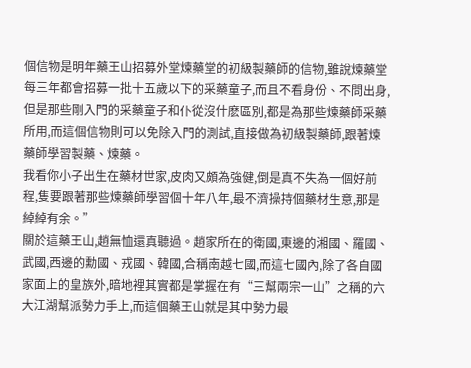個信物是明年藥王山招募外堂煉藥堂的初級製藥師的信物,雖說煉藥堂每三年都會招募一批十五歲以下的采藥童子,而且不看身份、不問出身,但是那些剛入門的采藥童子和仆從沒什麽區別,都是為那些煉藥師采藥所用,而這個信物則可以免除入門的測試,直接做為初級製藥師,跟著煉藥師學習製藥、煉藥。
我看你小子出生在藥材世家,皮肉又頗為強健,倒是真不失為一個好前程,隻要跟著那些煉藥師學習個十年八年,最不濟操持個藥材生意,那是綽綽有余。”
關於這藥王山,趙無恤還真聽過。趙家所在的衛國,東邊的湘國、羅國、武國,西邊的勳國、戎國、韓國,合稱南越七國,而這七國內,除了各自國家面上的皇族外,暗地裡其實都是掌握在有“三幫兩宗一山”之稱的六大江湖幫派勢力手上,而這個藥王山就是其中勢力最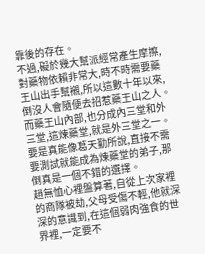靠後的存在。
不過,礙於幾大幫派經常產生摩擦,對藥物依賴非常大,時不時需要藥王山出手幫襯,所以這數十年以來,倒沒人會隨便去招惹藥王山之人。
而藥王山內部,也分成內三堂和外三堂,這煉藥堂,就是外三堂之一。要是真能像葛天勤所說,直接不需要測試就能成為煉藥堂的弟子,那倒真是一個不錯的選擇。
趙無恤心裡盤算著,自從上次家裡的商隊被劫,父母受傷不輕,他就深深的意識到,在這個弱肉強食的世界裡,一定要不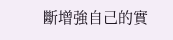斷增強自己的實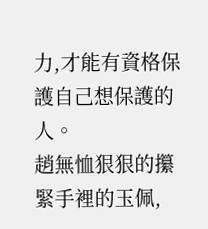力,才能有資格保護自己想保護的人。
趙無恤狠狠的攥緊手裡的玉佩,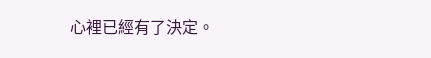心裡已經有了決定。